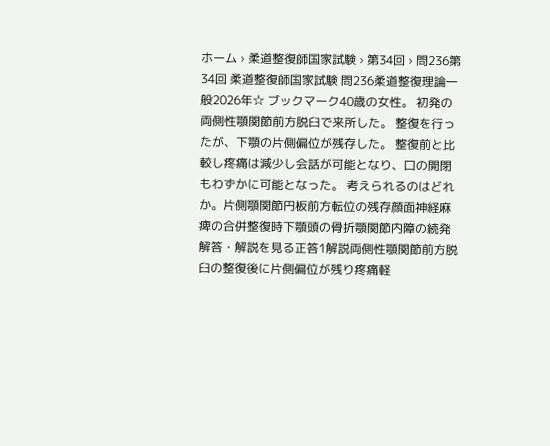ホーム › 柔道整復師国家試験 › 第34回 › 問236第34回 柔道整復師国家試験 問236柔道整復理論一般2026年☆ ブックマーク40歳の女性。 初発の両側性顎関節前方脱臼で来所した。 整復を行ったが、下顎の片側偏位が残存した。 整復前と比較し疼痛は減少し会話が可能となり、口の開閉もわずかに可能となった。 考えられるのはどれか。片側顎関節円板前方転位の残存顔面神経麻痺の合併整復時下顎頭の骨折顎関節内障の続発解答・解説を見る正答1解説両側性顎関節前方脱臼の整復後に片側偏位が残り疼痛軽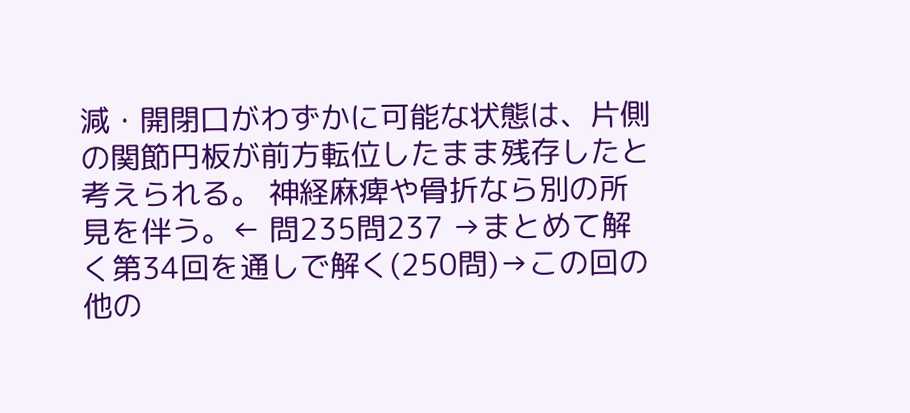減・開閉口がわずかに可能な状態は、片側の関節円板が前方転位したまま残存したと考えられる。 神経麻痺や骨折なら別の所見を伴う。← 問235問237 →まとめて解く第34回を通しで解く(250問)→この回の他の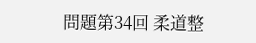問題第34回 柔道整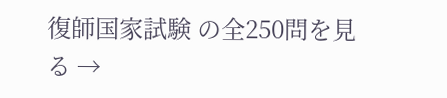復師国家試験 の全250問を見る →